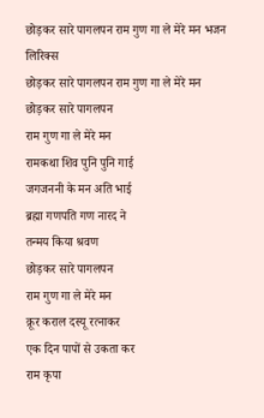छोड़कर सारे पागलपन राम गुण गा ले मेरे मन भजन लिरिक्स
छोड़कर सारे पागलपन राम गुण गा ले मेरे मन
छोड़कर सारे पागलपन
राम गुण गा ले मेरे मन
रामकथा शिव पुनि पुनि गाई
जगजननी के मन अति भाई
ब्रह्मा गणपति गण नारद ने
तन्मय किया श्रवण
छोड़कर सारे पागलपन
राम गुण गा ले मेरे मन
क्रूर कराल दस्यू रत्नाकर
एक दिन पापों से उकता कर
राम कृपा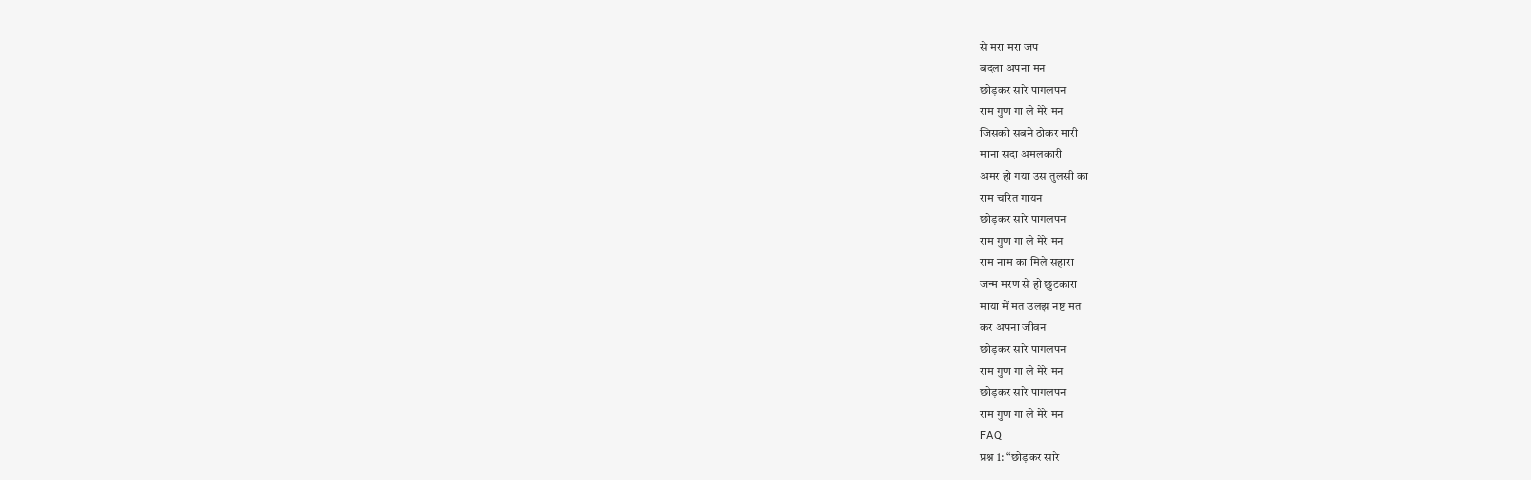से मरा मरा जप
बदला अपना मन
छोड़कर सारे पागलपन
राम गुण गा ले मेरे मन
जिसको सबने ठोकर मारी
माना सदा अमलकारी
अमर हो गया उस तुलसी का
राम चरित गायन
छोड़कर सारे पागलपन
राम गुण गा ले मेरे मन
राम नाम का मिले सहारा
जन्म मरण से हो छुटकारा
माया में मत उलझ नष्ट मत
कर अपना जीवन
छोड़कर सारे पागलपन
राम गुण गा ले मेरे मन
छोड़कर सारे पागलपन
राम गुण गा ले मेरे मन
FAQ
प्रश्न 1: “छोड़कर सारे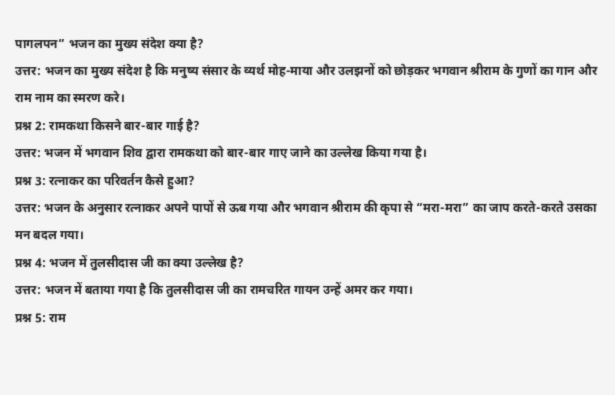पागलपन” भजन का मुख्य संदेश क्या है?
उत्तर: भजन का मुख्य संदेश है कि मनुष्य संसार के व्यर्थ मोह-माया और उलझनों को छोड़कर भगवान श्रीराम के गुणों का गान और राम नाम का स्मरण करे।
प्रश्न 2: रामकथा किसने बार-बार गाई है?
उत्तर: भजन में भगवान शिव द्वारा रामकथा को बार-बार गाए जाने का उल्लेख किया गया है।
प्रश्न 3: रत्नाकर का परिवर्तन कैसे हुआ?
उत्तर: भजन के अनुसार रत्नाकर अपने पापों से ऊब गया और भगवान श्रीराम की कृपा से “मरा-मरा” का जाप करते-करते उसका मन बदल गया।
प्रश्न 4: भजन में तुलसीदास जी का क्या उल्लेख है?
उत्तर: भजन में बताया गया है कि तुलसीदास जी का रामचरित गायन उन्हें अमर कर गया।
प्रश्न 5: राम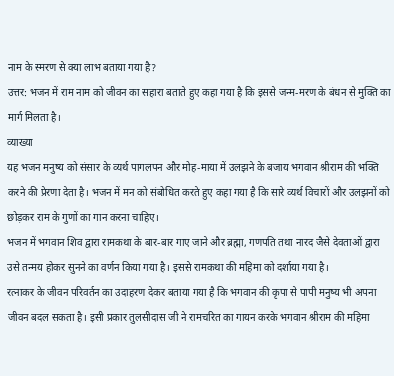नाम के स्मरण से क्या लाभ बताया गया है?
उत्तर: भजन में राम नाम को जीवन का सहारा बताते हुए कहा गया है कि इससे जन्म-मरण के बंधन से मुक्ति का मार्ग मिलता है।
व्याख्या
यह भजन मनुष्य को संसार के व्यर्थ पागलपन और मोह-माया में उलझने के बजाय भगवान श्रीराम की भक्ति करने की प्रेरणा देता है। भजन में मन को संबोधित करते हुए कहा गया है कि सारे व्यर्थ विचारों और उलझनों को छोड़कर राम के गुणों का गान करना चाहिए।
भजन में भगवान शिव द्वारा रामकथा के बार-बार गाए जाने और ब्रह्मा, गणपति तथा नारद जैसे देवताओं द्वारा उसे तन्मय होकर सुनने का वर्णन किया गया है। इससे रामकथा की महिमा को दर्शाया गया है।
रत्नाकर के जीवन परिवर्तन का उदाहरण देकर बताया गया है कि भगवान की कृपा से पापी मनुष्य भी अपना जीवन बदल सकता है। इसी प्रकार तुलसीदास जी ने रामचरित का गायन करके भगवान श्रीराम की महिमा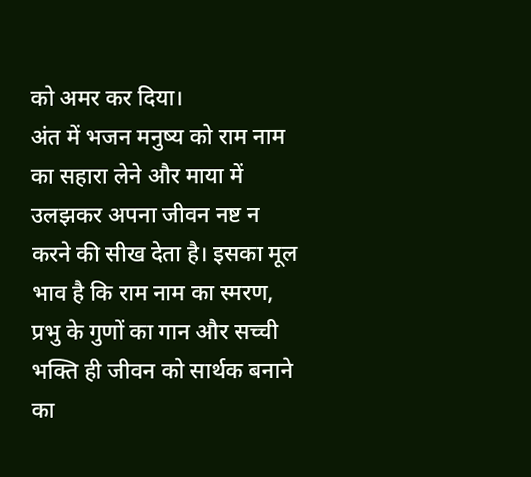को अमर कर दिया।
अंत में भजन मनुष्य को राम नाम का सहारा लेने और माया में उलझकर अपना जीवन नष्ट न करने की सीख देता है। इसका मूल भाव है कि राम नाम का स्मरण, प्रभु के गुणों का गान और सच्ची भक्ति ही जीवन को सार्थक बनाने का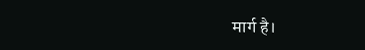मार्ग है।